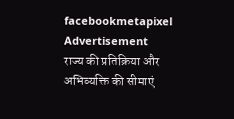facebookmetapixel
Advertisement
राज्य की प्रतिक्रिया और अभिव्यक्ति की सीमाएं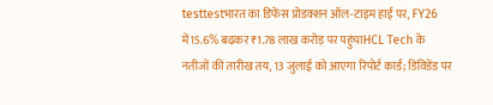testtestभारत का डिफेंस प्रोडक्शन ऑल-टाइम हाई पर, FY26 में15.6% बढ़कर ₹1.78 लाख करोड़ पर पहुंचाHCL Tech के नतीजों की तारीख तय, 13 जुलाई को आएगा रिपोर्ट कार्ड; डिविडेंड पर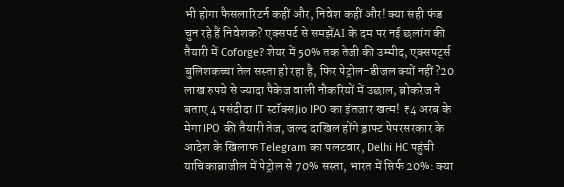भी होगा फैसलारिटर्न कहीं और, निवेश कहीं और! क्या सही फंड चुन रहे हैं निवेशक? एक्सपर्ट से समझेंAI के दम पर नई छलांग की तैयारी में Coforge? शेयर में 50% तक तेजी की उम्मीद, एक्सपर्ट्स बुलिशकच्चा तेल सस्ता हो रहा है, फिर पेट्रोल-डीजल क्यों नहीं?20 लाख रुपये से ज्यादा पैकेज वाली नौकरियों में उछाल, ब्रोकरेज ने बताए 4 पसंदीदा IT स्टॉक्सJio IPO का इंतजार खत्म! ₹4 अरब के मेगा IPO की तैयारी तेज, जल्द दाखिल होंगे ड्राफ्ट पेपरसरकार के आदेश के खिलाफ Telegram का पलटवार, Delhi HC पहुंची याचिकाब्राजील में पेट्रोल से 70% सस्ता, भारत में सिर्फ 20%: क्या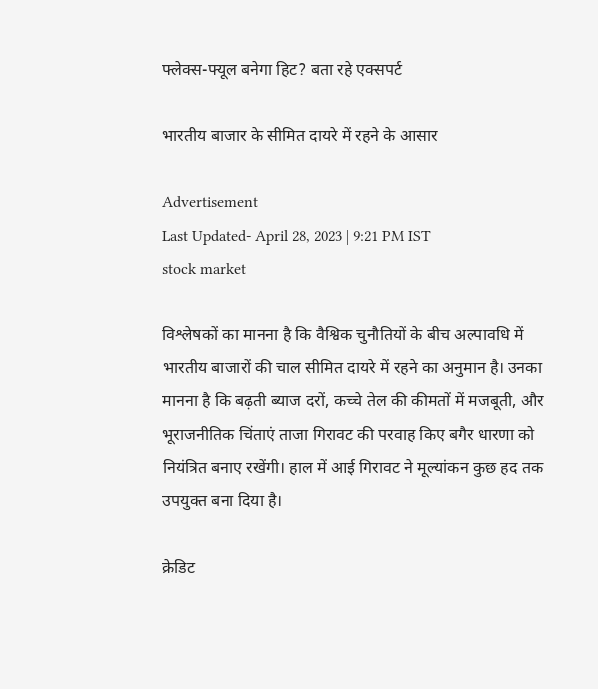फ्लेक्स-फ्यूल बनेगा हिट? बता रहे एक्सपर्ट

भारतीय बाजार के सीमित दायरे में रहने के आसार

Advertisement
Last Updated- April 28, 2023 | 9:21 PM IST
stock market

विश्लेषकों का मानना है कि वैश्विक चुनौतियों के बीच अल्पावधि में भारतीय बाजारों की चाल सीमित दायरे में रहने का अनुमान है। उनका मानना है कि बढ़ती ब्याज दरों, कच्चे तेल की कीमतों में मजबूती, और भूराजनीतिक चिंताएं ताजा गिरावट की परवाह किए बगैर धारणा को नियंत्रित बनाए रखेंगी। हाल में आई गिरावट ने मूल्यांकन कुछ हद तक उपयुक्त बना दिया है।

क्रेडिट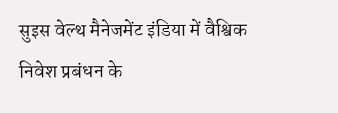सुइस वेल्थ मैनेजमेंट इंडिया में वैश्विक निवेश प्रबंधन के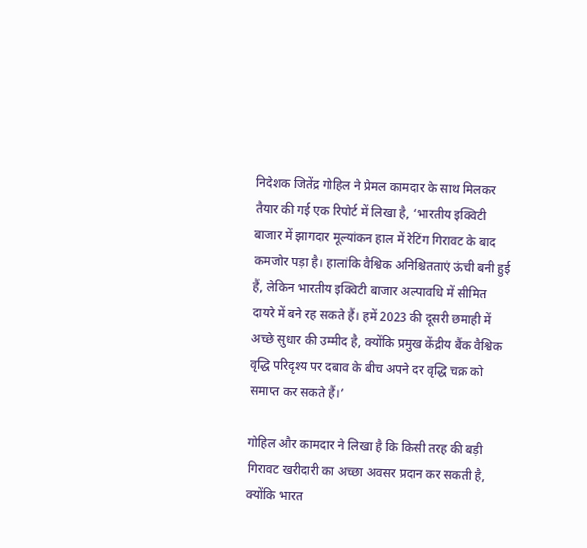निदेशक जितेंद्र गोहिल ने प्रेमल कामदार के साथ मिलकर तैयार की गई एक रिपोर्ट में लिखा है, ‘भारतीय इक्विटी बाजार में झागदार मूल्यांकन हाल में रेटिंग गिरावट के बाद कमजोर पड़ा है। हालांकि वैश्विक अनिश्चितताएं ऊंची बनी हुई हैं, लेकिन भारतीय इक्विटी बाजार अल्पावधि में सीमित दायरे में बने रह सकते हैं। हमें 2023 की दूसरी छमाही में अच्छे सुधार की उम्मीद है, क्योंकि प्रमुख केंद्रीय बैंक वैश्विक वृद्धि परिदृश्य पर दबाव के बीच अपने दर वृद्धि चक्र को समाप्त कर सकते हैं।’

गोहिल और कामदार ने लिखा है कि किसी तरह की बड़ी गिरावट खरीदारी का अच्छा अवसर प्रदान कर सकती है, क्योंकि भारत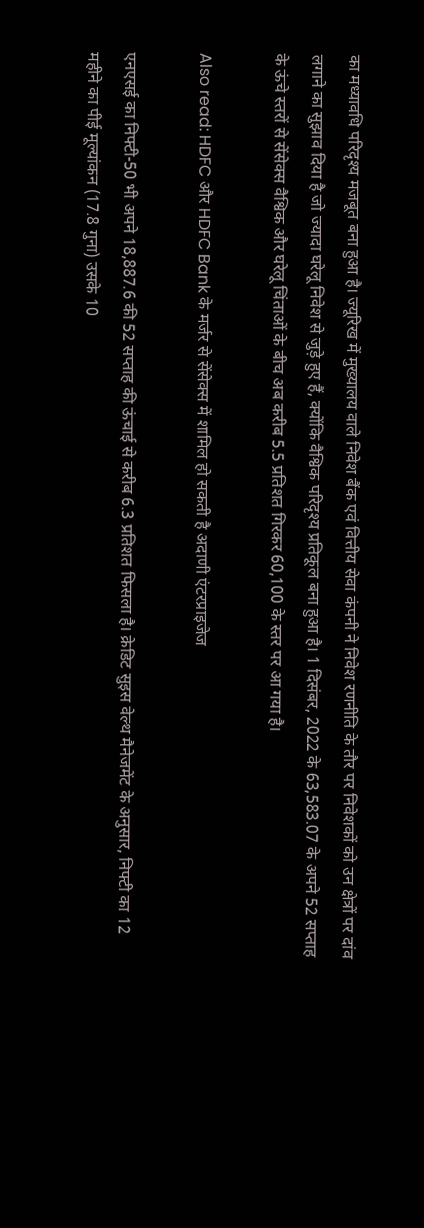का मध्यावधि परिदृश्य मजबूत बना हुआ है। ज्यूरिख में मुख्यालय वाले निवेश बैंक एवं वित्तीय सेवा कंपनी ने निवेश रणनीति के तौर पर निवेशकों को उन क्षेत्रों पर दांव लगाने का सुझाव दिया है जो ज्यादा घरेलू निवेश से जुड़े हुए हैं, क्योंकि वैश्विक परिदृश्य प्रतिकूल बना हुआ है। 1 दिसंबर, 2022 के 63,583.07 के अपने 52 सप्ताह के ऊंचे स्तरों से सेंसेक्स वैश्विक और घरेलू चिंताओं के बीच अब करीब 5.5 प्रतिशत गिरकर 60,100 के स्तर पर आ गया है।

Also read: HDFC और HDFC Bank के मर्जर से सेंसेक्स में शामिल हो सकती है अदाणी एंटरप्राइजेज

एनएसई का निफ्टी-50 भी अपने 18,887.6 की 52 सप्ताह की ऊंचाई से करीब 6.3 प्रतिशत फिसला है। क्रेडिट सुइस वेल्थ मैनेजमेंट के अनुसार, निफ्टी का 12 महीने का पीई मूल्यांकन (17.8 गुना) उसके 10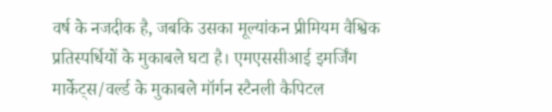वर्ष के नजदीक है, जबकि उसका मूल्यांकन प्रीमियम वैश्विक प्रतिस्पर्धियों के मुकाबले घटा है। एमएससीआई इमर्जिंग मार्केट्स/वर्ल्ड के मुकाबले मॉर्गन स्टैनली कैपिटल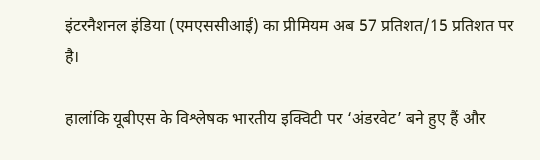इंटरनैशनल इंडिया (एमएससीआई) का प्रीमियम अब 57 प्रतिशत/15 प्रतिशत पर है।

हालांकि यूबीएस के विश्लेषक भारतीय इक्विटी पर ‘अंडरवेट’ बने हुए हैं और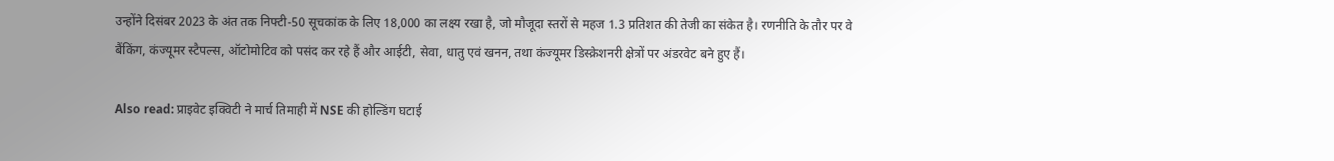उन्होंने दिसंबर 2023 के अंत तक निफ्टी-50 सूचकांक के लिए 18,000 का लक्ष्य रखा है, जो मौजूदा स्तरों से महज 1.3 प्रतिशत की तेजी का संकेत है। रणनीति के तौर पर वे बैंकिंग, कंज्यूमर स्टैपल्स, ऑटोमोटिव को पसंद कर रहे हैं और आईटी, सेवा, धातु एवं खनन, तथा कंज्यूमर डिस्क्रेशनरी क्षेत्रों पर अंडरवेट बने हुए हैं।

Also read: प्राइवेट इक्विटी ने मार्च तिमाही में NSE की होल्डिंग घटाई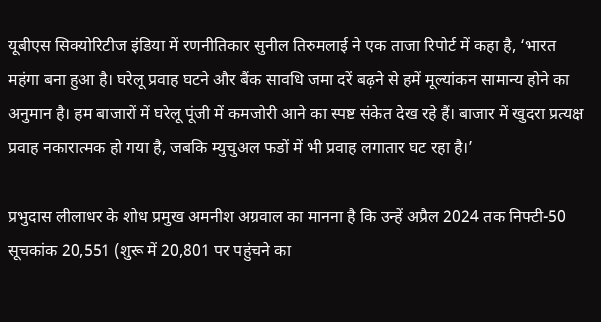यूबीएस सिक्योरिटीज इंडिया में रणनीतिकार सुनील तिरुमलाई ने एक ताजा रिपोर्ट में कहा है, ‘भारत महंगा बना हुआ है। घरेलू प्रवाह घटने और बैंक सावधि जमा दरें बढ़ने से हमें मूल्यांकन सामान्य होने का अनुमान है। हम बाजारों में घरेलू पूंजी में कमजोरी आने का स्पष्ट संकेत देख रहे हैं। बाजार में खुदरा प्रत्यक्ष प्रवाह नकारात्मक हो गया है, जबकि म्युचुअल फडों में भी प्रवाह लगातार घट रहा है।’

प्रभुदास लीलाधर के शोध प्रमुख अमनीश अग्रवाल का मानना है कि उन्हें अप्रैल 2024 तक निफ्टी-50 सूचकांक 20,551 (शुरू में 20,801 पर पहुंचने का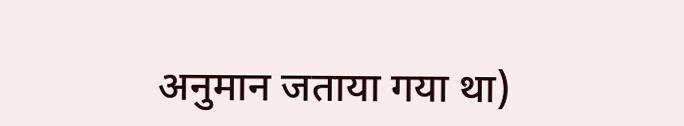अनुमान जताया गया था)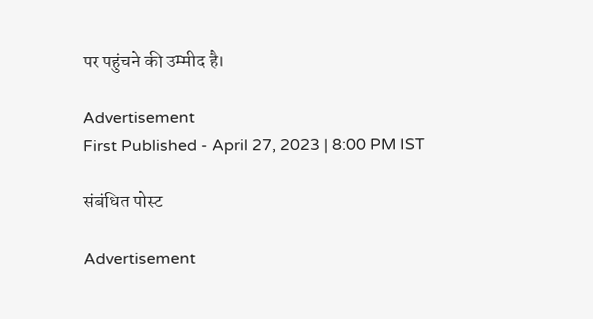पर पहुंचने की उम्मीद है।

Advertisement
First Published - April 27, 2023 | 8:00 PM IST

संबंधित पोस्ट

Advertisement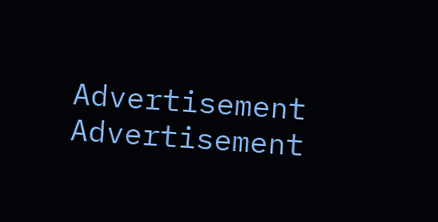Advertisement
Advertisement